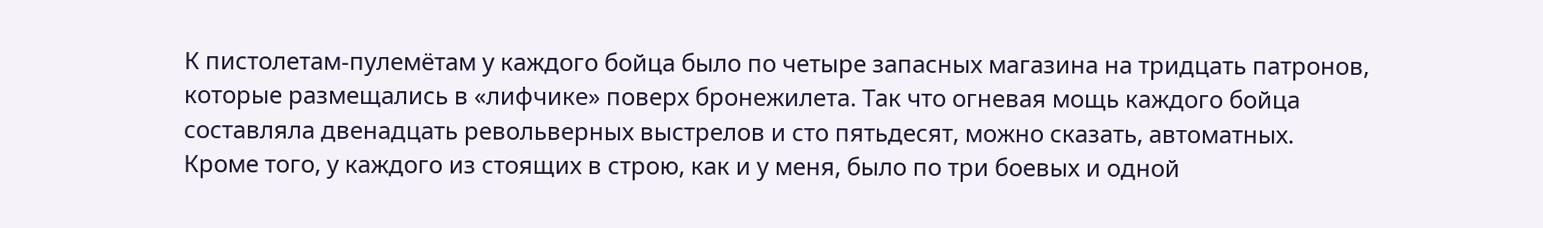К пистолетам-пулемётам у каждого бойца было по четыре запасных магазина на тридцать патронов, которые размещались в «лифчике» поверх бронежилета. Так что огневая мощь каждого бойца составляла двенадцать револьверных выстрелов и сто пятьдесят, можно сказать, автоматных.
Кроме того, у каждого из стоящих в строю, как и у меня, было по три боевых и одной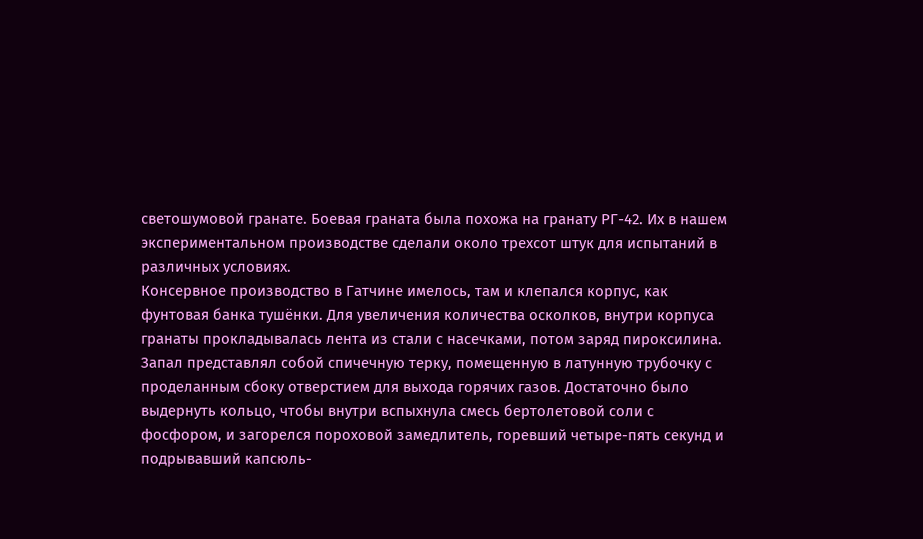светошумовой гранате. Боевая граната была похожа на гранату PГ-42. Их в нашем экспериментальном производстве сделали около трехсот штук для испытаний в различных условиях.
Консервное производство в Гатчине имелось, там и клепался корпус, как фунтовая банка тушёнки. Для увеличения количества осколков, внутри корпуса гранаты прокладывалась лента из стали с насечками, потом заряд пироксилина. Запал представлял собой спичечную терку, помещенную в латунную трубочку с проделанным сбоку отверстием для выхода горячих газов. Достаточно было выдернуть кольцо, чтобы внутри вспыхнула смесь бертолетовой соли с фосфором, и загорелся пороховой замедлитель, горевший четыре-пять секунд и подрывавший капсюль-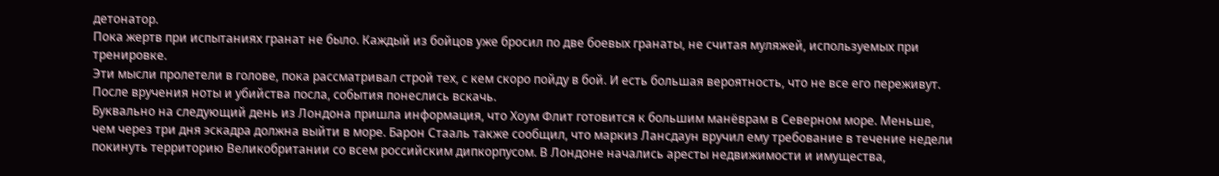детонатор.
Пока жертв при испытаниях гранат не было. Каждый из бойцов уже бросил по две боевых гранаты, не считая муляжей, используемых при тренировке.
Эти мысли пролетели в голове, пока рассматривал строй тех, с кем скоро пойду в бой. И есть большая вероятность, что не все его переживут. После вручения ноты и убийства посла, события понеслись вскачь.
Буквально на следующий день из Лондона пришла информация, что Хоум Флит готовится к большим манёврам в Северном море. Меньше, чем через три дня эскадра должна выйти в море. Барон Стааль также сообщил, что маркиз Лансдаун вручил ему требование в течение недели покинуть территорию Великобритании со всем российским дипкорпусом. В Лондоне начались аресты недвижимости и имущества,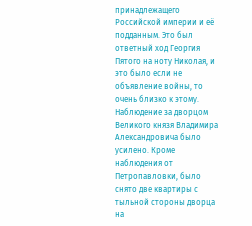принадлежащего Российской империи и её подданным. Это был ответный ход Георгия Пятого на ноту Николая, и это было если не объявление войны, то очень близко к этому.
Наблюдение за дворцом Великого князя Владимира Александровича было усилено. Кроме наблюдения от Петропавловки, было снято две квартиры с тыльной стороны дворца на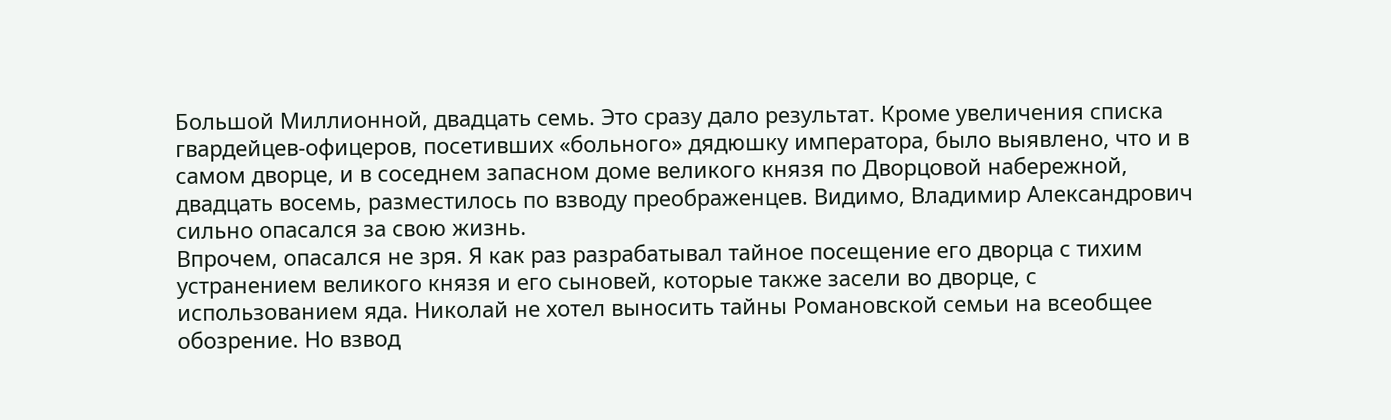Большой Миллионной, двадцать семь. Это сразу дало результат. Кроме увеличения списка гвардейцев-офицеров, посетивших «больного» дядюшку императора, было выявлено, что и в самом дворце, и в соседнем запасном доме великого князя по Дворцовой набережной, двадцать восемь, разместилось по взводу преображенцев. Видимо, Владимир Александрович сильно опасался за свою жизнь.
Впрочем, опасался не зря. Я как раз разрабатывал тайное посещение его дворца с тихим устранением великого князя и его сыновей, которые также засели во дворце, с использованием яда. Николай не хотел выносить тайны Романовской семьи на всеобщее обозрение. Но взвод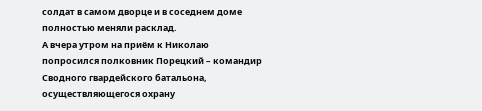солдат в самом дворце и в соседнем доме полностью меняли расклад.
А вчера утром на приём к Николаю попросился полковник Порецкий – командир Сводного гвардейского батальона, осуществляющегося охрану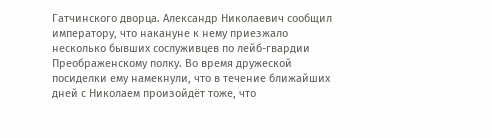Гатчинского дворца. Александр Николаевич сообщил императору, что накануне к нему приезжало несколько бывших сослуживцев по лейб-гвардии Преображенскому полку. Во время дружеской посиделки ему намекнули, что в течение ближайших дней с Николаем произойдёт тоже, что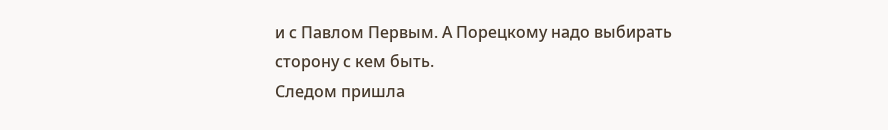и с Павлом Первым. А Порецкому надо выбирать сторону с кем быть.
Следом пришла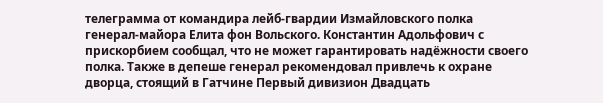телеграмма от командира лейб-гвардии Измайловского полка генерал-майора Елита фон Вольского. Константин Адольфович с прискорбием сообщал, что не может гарантировать надёжности своего полка. Также в депеше генерал рекомендовал привлечь к охране дворца, стоящий в Гатчине Первый дивизион Двадцать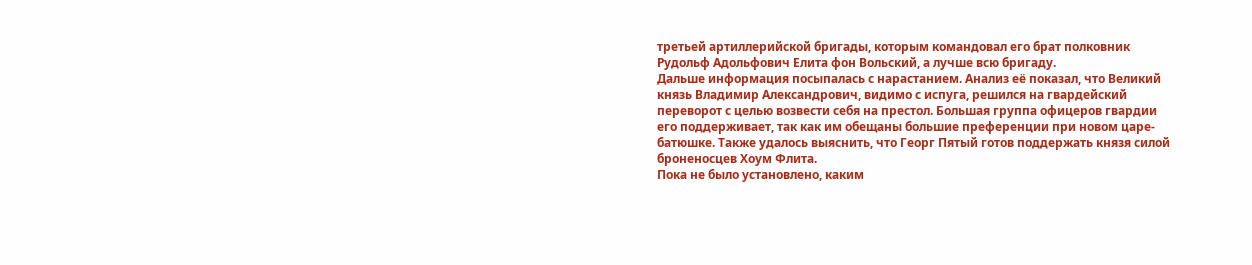третьей артиллерийской бригады, которым командовал его брат полковник Рудольф Адольфович Елита фон Вольский, а лучше всю бригаду.
Дальше информация посыпалась с нарастанием. Анализ её показал, что Великий князь Владимир Александрович, видимо с испуга, решился на гвардейский переворот с целью возвести себя на престол. Большая группа офицеров гвардии его поддерживает, так как им обещаны большие преференции при новом царе-батюшке. Также удалось выяснить, что Георг Пятый готов поддержать князя силой броненосцев Хоум Флита.
Пока не было установлено, каким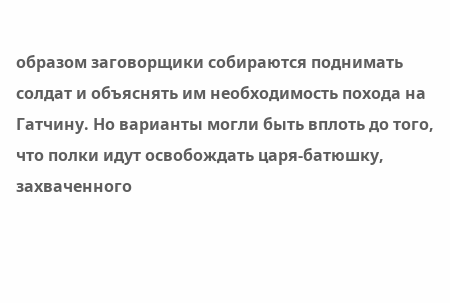образом заговорщики собираются поднимать солдат и объяснять им необходимость похода на Гатчину. Но варианты могли быть вплоть до того, что полки идут освобождать царя-батюшку, захваченного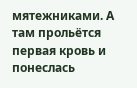мятежниками. А там прольётся первая кровь и понеслась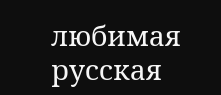любимая русская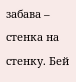забава – стенка на стенку. Бей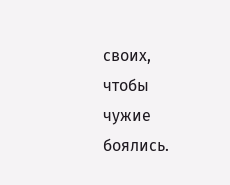своих, чтобы чужие боялись.